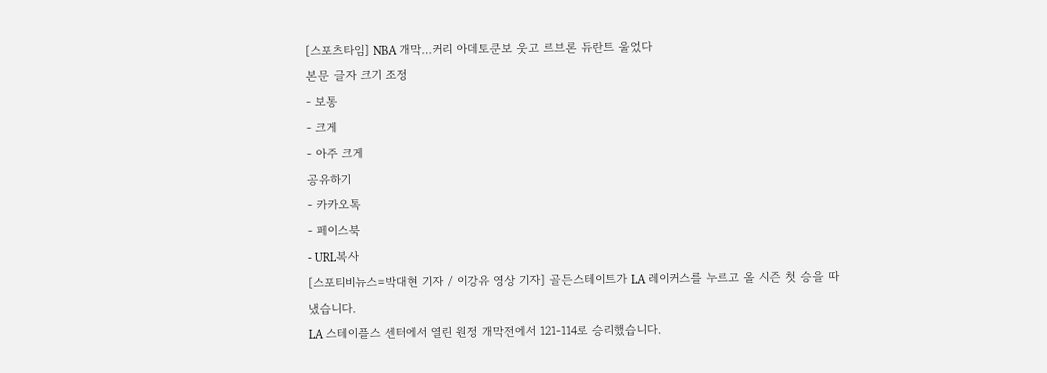[스포츠타임] NBA 개막…커리 아데토쿤보 웃고 르브론 듀란트 울었다
본문 글자 크기 조정
- 보통
- 크게
- 아주 크게
공유하기
- 카카오톡
- 페이스북
- URL복사
[스포티비뉴스=박대현 기자 / 이강유 영상 기자] 골든스테이트가 LA 레이커스를 누르고 올 시즌 첫 승을 따냈습니다.
LA 스테이플스 센터에서 열린 원정 개막전에서 121-114로 승리했습니다.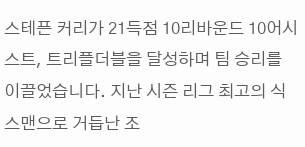스테픈 커리가 21득점 10리바운드 10어시스트, 트리플더블을 달성하며 팀 승리를 이끌었습니다. 지난 시즌 리그 최고의 식스맨으로 거듭난 조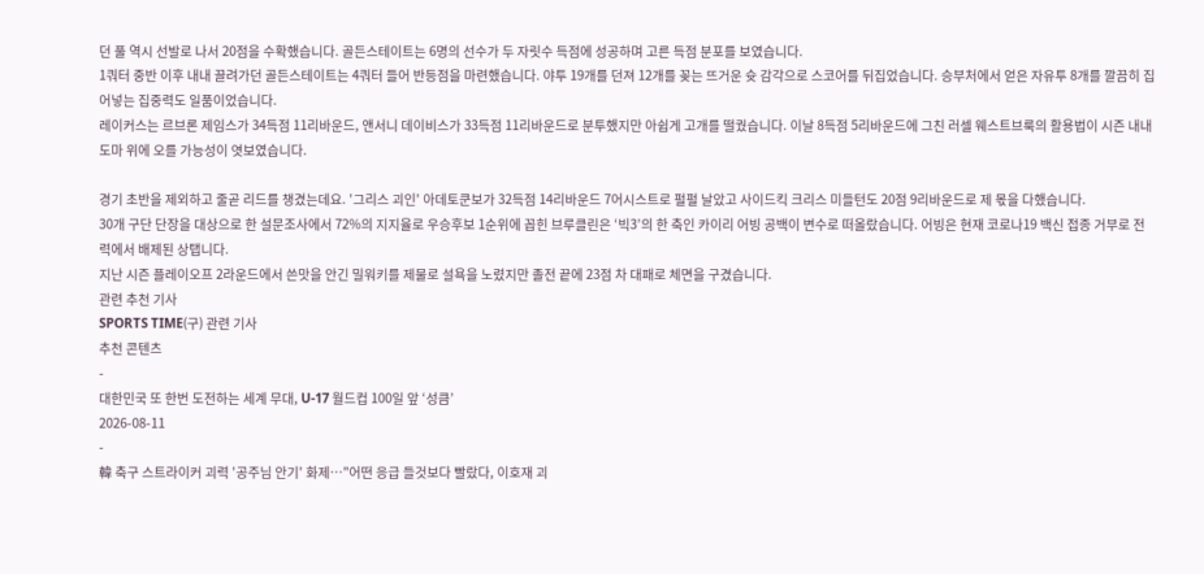던 풀 역시 선발로 나서 20점을 수확했습니다. 골든스테이트는 6명의 선수가 두 자릿수 득점에 성공하며 고른 득점 분포를 보였습니다.
1쿼터 중반 이후 내내 끌려가던 골든스테이트는 4쿼터 들어 반등점을 마련했습니다. 야투 19개를 던져 12개를 꽂는 뜨거운 슛 감각으로 스코어를 뒤집었습니다. 승부처에서 얻은 자유투 8개를 깔끔히 집어넣는 집중력도 일품이었습니다.
레이커스는 르브론 제임스가 34득점 11리바운드, 앤서니 데이비스가 33득점 11리바운드로 분투했지만 아쉽게 고개를 떨궜습니다. 이날 8득점 5리바운드에 그친 러셀 웨스트브룩의 활용법이 시즌 내내 도마 위에 오를 가능성이 엿보였습니다.

경기 초반을 제외하고 줄곧 리드를 챙겼는데요. '그리스 괴인' 아데토쿤보가 32득점 14리바운드 7어시스트로 펄펄 날았고 사이드킥 크리스 미들턴도 20점 9리바운드로 제 몫을 다했습니다.
30개 구단 단장을 대상으로 한 설문조사에서 72%의 지지율로 우승후보 1순위에 꼽힌 브루클린은 ‘빅3’의 한 축인 카이리 어빙 공백이 변수로 떠올랐습니다. 어빙은 현재 코로나19 백신 접종 거부로 전력에서 배제된 상탭니다.
지난 시즌 플레이오프 2라운드에서 쓴맛을 안긴 밀워키를 제물로 설욕을 노렸지만 졸전 끝에 23점 차 대패로 체면을 구겼습니다.
관련 추천 기사
SPORTS TIME(구) 관련 기사
추천 콘텐츠
-
대한민국 또 한번 도전하는 세계 무대, U-17 월드컵 100일 앞 ‘성큼’
2026-08-11
-
韓 축구 스트라이커 괴력 '공주님 안기' 화제…"어떤 응급 들것보다 빨랐다, 이호재 괴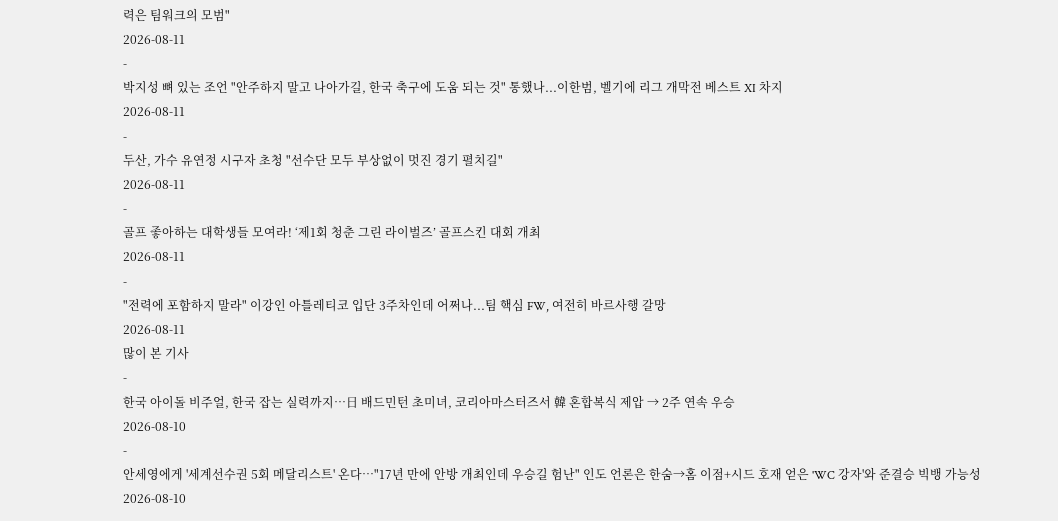력은 팀워크의 모범"
2026-08-11
-
박지성 뼈 있는 조언 "안주하지 말고 나아가길, 한국 축구에 도움 되는 것" 통했나...이한범, 벨기에 리그 개막전 베스트 XI 차지
2026-08-11
-
두산, 가수 유연정 시구자 초청 "선수단 모두 부상없이 멋진 경기 펼치길"
2026-08-11
-
골프 좋아하는 대학생들 모여라! ‘제1회 청춘 그린 라이벌즈’ 골프스킨 대회 개최
2026-08-11
-
"전력에 포함하지 말라" 이강인 아틀레티코 입단 3주차인데 어쩌나...팀 핵심 FW, 여전히 바르사행 갈망
2026-08-11
많이 본 기사
-
한국 아이돌 비주얼, 한국 잡는 실력까지…日 배드민턴 초미녀, 코리아마스터즈서 韓 혼합복식 제압 → 2주 연속 우승
2026-08-10
-
안세영에게 '세계선수권 5회 메달리스트' 온다…"17년 만에 안방 개최인데 우승길 험난" 인도 언론은 한숨→홈 이점+시드 호재 얻은 'WC 강자'와 준결승 빅뱅 가능성
2026-08-10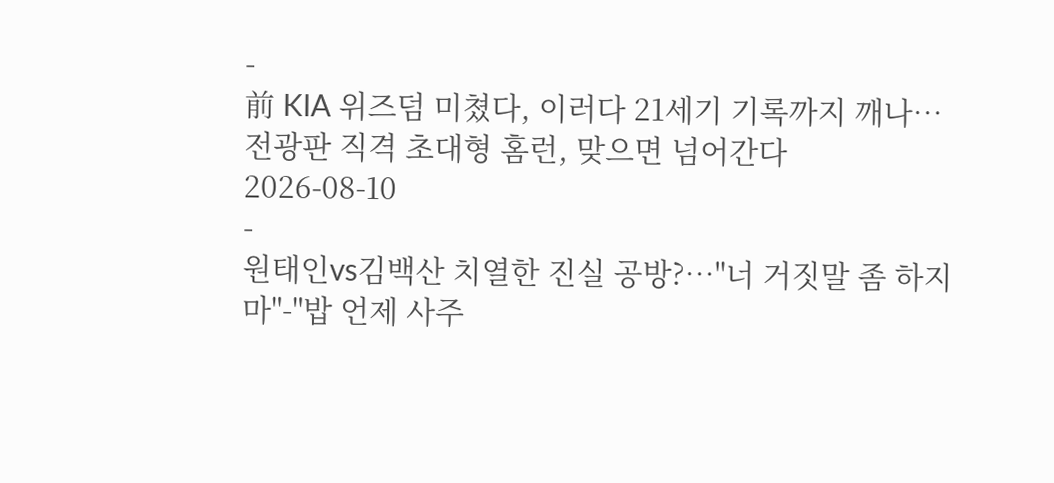-
前 KIA 위즈덤 미쳤다, 이러다 21세기 기록까지 깨나… 전광판 직격 초대형 홈런, 맞으면 넘어간다
2026-08-10
-
원태인vs김백산 치열한 진실 공방?…"너 거짓말 좀 하지 마"-"밥 언제 사주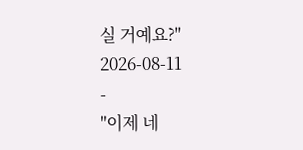실 거예요?"
2026-08-11
-
"이제 네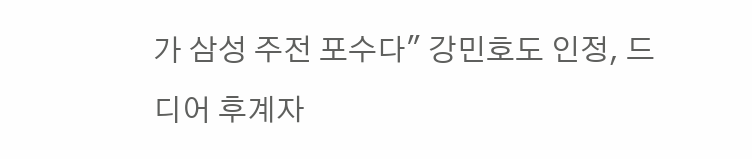가 삼성 주전 포수다" 강민호도 인정, 드디어 후계자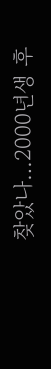찾았나…2000년생 후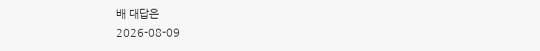배 대답은
2026-08-09